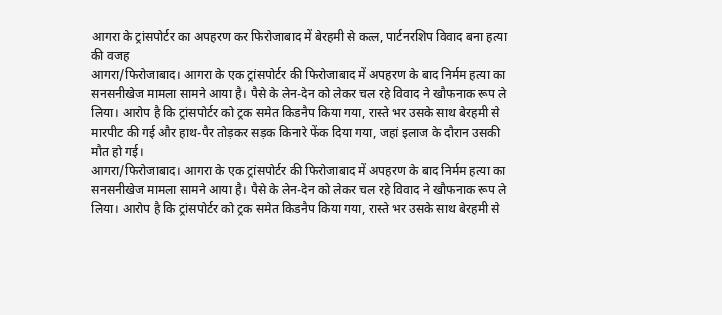आगरा के ट्रांसपोर्टर का अपहरण कर फिरोजाबाद में बेरहमी से कत्ल, पार्टनरशिप विवाद बना हत्या की वजह
आगरा/फिरोजाबाद। आगरा के एक ट्रांसपोर्टर की फिरोजाबाद में अपहरण के बाद निर्मम हत्या का सनसनीखेज मामला सामने आया है। पैसे के लेन-देन को लेकर चल रहे विवाद ने खौफनाक रूप ले लिया। आरोप है कि ट्रांसपोर्टर को ट्रक समेत किडनैप किया गया, रास्ते भर उसके साथ बेरहमी से मारपीट की गई और हाथ-पैर तोड़कर सड़क किनारे फेंक दिया गया, जहां इलाज के दौरान उसकी मौत हो गई।
आगरा/फिरोजाबाद। आगरा के एक ट्रांसपोर्टर की फिरोजाबाद में अपहरण के बाद निर्मम हत्या का सनसनीखेज मामला सामने आया है। पैसे के लेन-देन को लेकर चल रहे विवाद ने खौफनाक रूप ले लिया। आरोप है कि ट्रांसपोर्टर को ट्रक समेत किडनैप किया गया, रास्ते भर उसके साथ बेरहमी से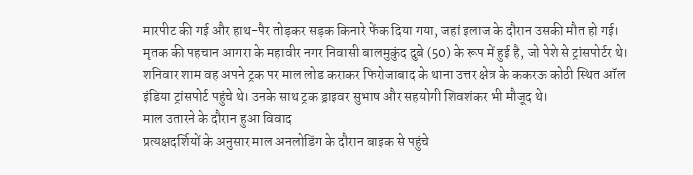मारपीट की गई और हाथ-पैर तोड़कर सड़क किनारे फेंक दिया गया, जहां इलाज के दौरान उसकी मौत हो गई।
मृतक की पहचान आगरा के महावीर नगर निवासी बालमुकुंद दुबे (50) के रूप में हुई है, जो पेशे से ट्रांसपोर्टर थे। शनिवार शाम वह अपने ट्रक पर माल लोड कराकर फिरोजाबाद के थाना उत्तर क्षेत्र के ककरऊ कोठी स्थित ऑल इंडिया ट्रांसपोर्ट पहुंचे थे। उनके साथ ट्रक ड्राइवर सुभाष और सहयोगी शिवशंकर भी मौजूद थे।
माल उतारने के दौरान हुआ विवाद
प्रत्यक्षदर्शियों के अनुसार माल अनलोडिंग के दौरान बाइक से पहुंचे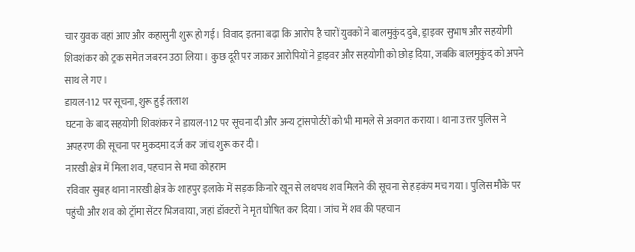चार युवक वहां आए और कहासुनी शुरू हो गई। विवाद इतना बढ़ा कि आरोप है चारों युवकों ने बालमुकुंद दुबे, ड्राइवर सुभाष और सहयोगी शिवशंकर को ट्रक समेत जबरन उठा लिया। कुछ दूरी पर जाकर आरोपियों ने ड्राइवर और सहयोगी को छोड़ दिया, जबकि बालमुकुंद को अपने साथ ले गए।
डायल-112 पर सूचना, शुरू हुई तलाश
घटना के बाद सहयोगी शिवशंकर ने डायल-112 पर सूचना दी और अन्य ट्रांसपोर्टरों को भी मामले से अवगत कराया। थाना उत्तर पुलिस ने अपहरण की सूचना पर मुकदमा दर्ज कर जांच शुरू कर दी।
नारखी क्षेत्र में मिला शव, पहचान से मचा कोहराम
रविवार सुबह थाना नारखी क्षेत्र के शाहपुर इलाके में सड़क किनारे खून से लथपथ शव मिलने की सूचना से हड़कंप मच गया। पुलिस मौके पर पहुंची और शव को ट्रॉमा सेंटर भिजवाया, जहां डॉक्टरों ने मृत घोषित कर दिया। जांच में शव की पहचान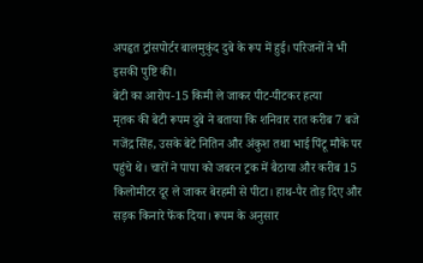अपहृत ट्रांसपोर्टर बालमुकुंद दुबे के रूप में हुई। परिजनों ने भी इसकी पुष्टि की।
बेटी का आरोप-15 किमी ले जाकर पीट-पीटकर हत्या
मृतक की बेटी रूपम दुबे ने बताया कि शनिवार रात करीब 7 बजे गजेंद्र सिंह, उसके बेटे नितिन और अंकुश तथा भाई पिंटू मौके पर पहुंचे थे। चारों ने पापा को जबरन ट्रक में बैठाया और करीब 15 किलोमीटर दूर ले जाकर बेरहमी से पीटा। हाथ-पैर तोड़ दिए और सड़क किनारे फेंक दिया। रूपम के अनुसार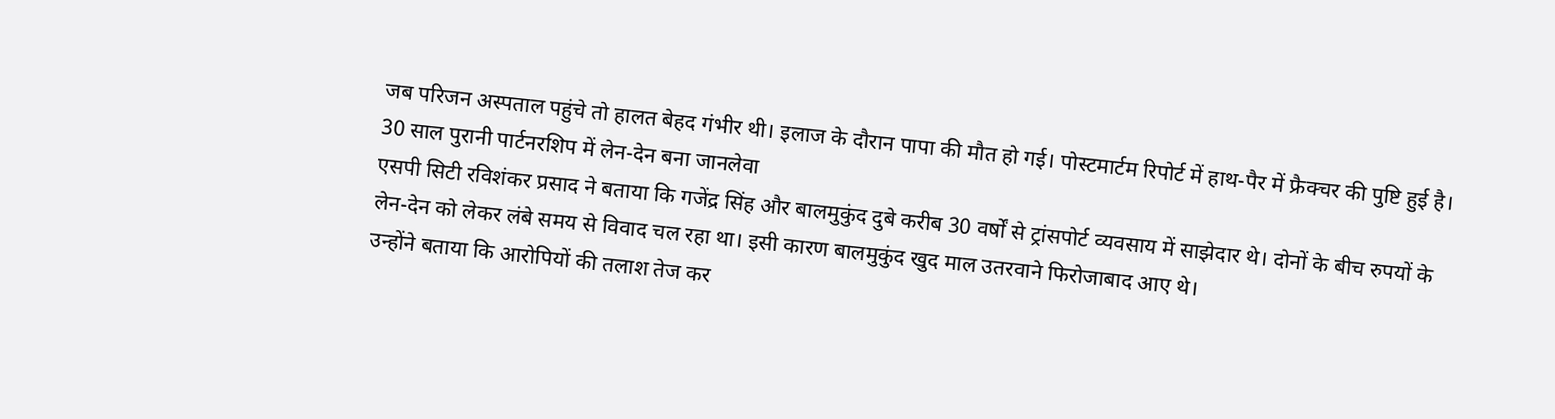जब परिजन अस्पताल पहुंचे तो हालत बेहद गंभीर थी। इलाज के दौरान पापा की मौत हो गई। पोस्टमार्टम रिपोर्ट में हाथ-पैर में फ्रैक्चर की पुष्टि हुई है।
30 साल पुरानी पार्टनरशिप में लेन-देन बना जानलेवा
एसपी सिटी रविशंकर प्रसाद ने बताया कि गजेंद्र सिंह और बालमुकुंद दुबे करीब 30 वर्षों से ट्रांसपोर्ट व्यवसाय में साझेदार थे। दोनों के बीच रुपयों के लेन-देन को लेकर लंबे समय से विवाद चल रहा था। इसी कारण बालमुकुंद खुद माल उतरवाने फिरोजाबाद आए थे।
उन्होंने बताया कि आरोपियों की तलाश तेज कर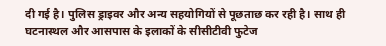दी गई है। पुलिस ड्राइवर और अन्य सहयोगियों से पूछताछ कर रही है। साथ ही घटनास्थल और आसपास के इलाकों के सीसीटीवी फुटेज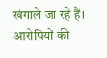खंगाले जा रहे हैं। आरोपियों की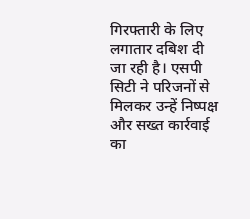गिरफ्तारी के लिए लगातार दबिश दी जा रही है। एसपी सिटी ने परिजनों से मिलकर उन्हें निष्पक्ष और सख्त कार्रवाई का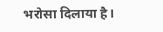भरोसा दिलाया है।